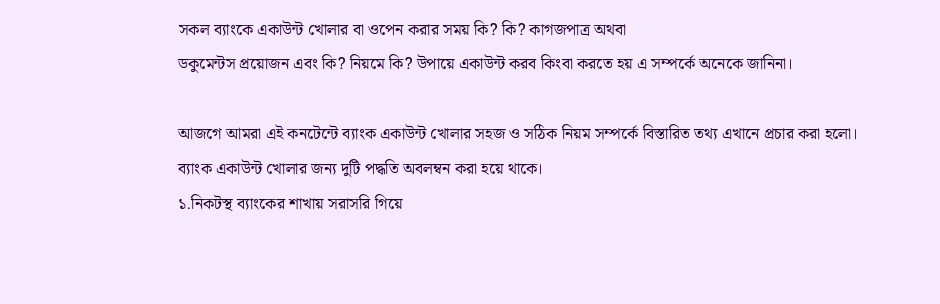সকল ব্যাংকে একাউন্ট খোলার বা ওপেন করার সময় কি? কি? কাগজপাত্র অথবা
ডকুমেন্টস প্রয়োজন এবং কি? নিয়মে কি? উপায়ে একাউন্ট করব কিংবা করতে হয় এ সম্পর্কে অনেকে জানিনা।

আজগে আমরা এই কনটেন্টে ব্যাংক একাউন্ট খোলার সহজ ও সঠিক নিয়ম সম্পর্কে বিস্তারিত তথ্য এখানে প্রচার করা হলো।
ব্যাংক একাউন্ট খোলার জন্য দুটি পদ্ধতি অবলম্বন করা হয়ে থাকে।
১.নিকটস্থ ব্যাংকের শাখায় সরাসরি গিয়ে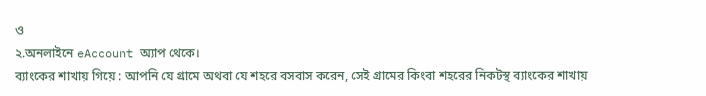ও
২.অনলাইনে eAccount অ্যাপ থেকে।
ব্যাংকের শাখায় গিয়ে : আপনি যে গ্রামে অথবা যে শহরে বসবাস করেন, সেই গ্রামের কিংবা শহরের নিকটস্থ ব্যাংকের শাখায়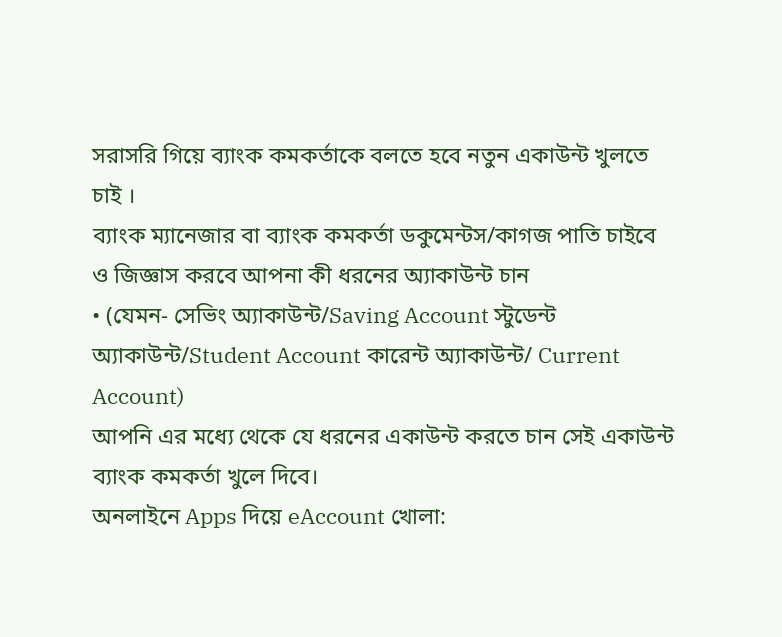সরাসরি গিয়ে ব্যাংক কমকর্তাকে বলতে হবে নতুন একাউন্ট খুলতে চাই ।
ব্যাংক ম্যানেজার বা ব্যাংক কমকর্তা ডকুমেন্টস/কাগজ পাতি চাইবে ও জিজ্ঞাস করবে আপনা কী ধরনের অ্যাকাউন্ট চান
• (যেমন- সেভিং অ্যাকাউন্ট/Saving Account স্টুডেন্ট অ্যাকাউন্ট/Student Account কারেন্ট অ্যাকাউন্ট/ Current Account)
আপনি এর মধ্যে থেকে যে ধরনের একাউন্ট করতে চান সেই একাউন্ট ব্যাংক কমকর্তা খুলে দিবে।
অনলাইনে Apps দিয়ে eAccount খোলা: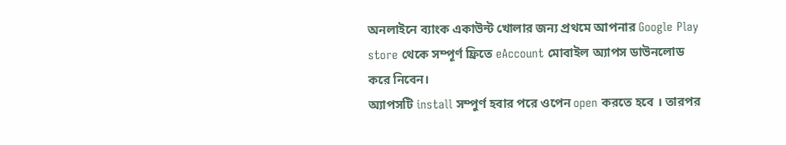অনলাইনে ব্যাংক একাউন্ট খোলার জন্য প্রথমে আপনার Google Play store থেকে সম্পূর্ণ ফ্রিতে eAccount মোবাইল অ্যাপস ডাউনলোড করে নিবেন।
অ্যাপসটি install সম্পুর্ণ হবার পরে ওপেন open করতে হবে । তারপর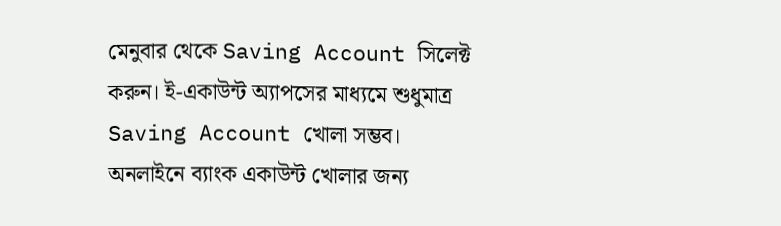মেনুবার থেকে Saving Account সিলেক্ট করুন। ই-একাউন্ট অ্যাপসের মাধ্যমে শুধুমাত্র Saving Account খোলা সম্ভব।
অনলাইনে ব্যাংক একাউন্ট খোলার জন্য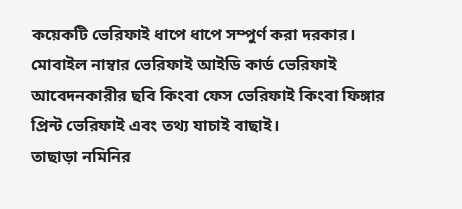কয়েকটি ভেরিফাই ধাপে ধাপে সম্পুর্ণ করা দরকার।
মোবাইল নাম্বার ভেরিফাই আইডি কার্ড ভেরিফাই আবেদনকারীর ছবি কিংবা ফেস ভেরিফাই কিংবা ফিঙ্গার প্রিন্ট ভেরিফাই এবং তথ্য যাচাই বাছাই।
তাছাড়া নমিনির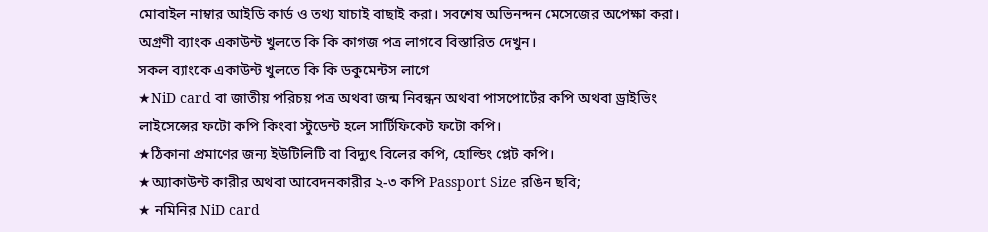মোবাইল নাম্বার আইডি কার্ড ও তথ্য যাচাই বাছাই করা। সবশেষ অভিনন্দন মেসেজের অপেক্ষা করা।
অগ্রণী ব্যাংক একাউন্ট খুলতে কি কি কাগজ পত্র লাগবে বিস্তারিত দেখুন।
সকল ব্যাংকে একাউন্ট খুলতে কি কি ডকুমেন্টস লাগে
★NiD card বা জাতীয় পরিচয় পত্র অথবা জন্ম নিবন্ধন অথবা পাসপোর্টের কপি অথবা ড্রাইভিং লাইসেন্সের ফটো কপি কিংবা স্টুডেন্ট হলে সার্টিফিকেট ফটো কপি।
★ঠিকানা প্রমাণের জন্য ইউটিলিটি বা বিদ্যুৎ বিলের কপি, হোল্ডিং প্লেট কপি।
★অ্যাকাউন্ট কারীর অথবা আবেদনকারীর ২-৩ কপি Passport Size রঙিন ছবি;
★ নমিনির NiD card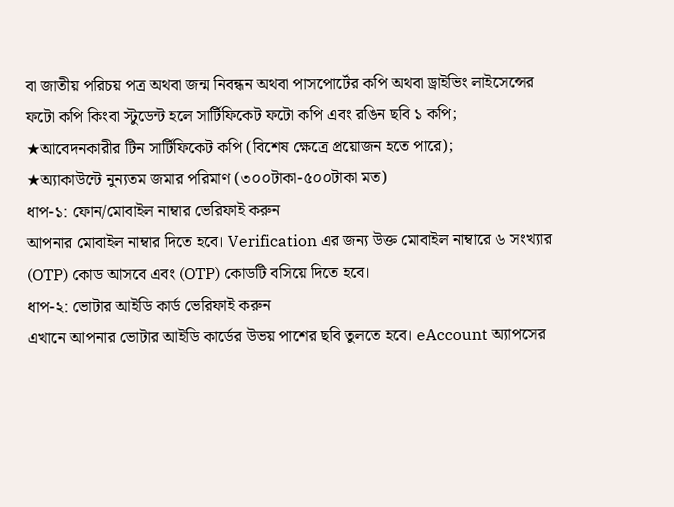বা জাতীয় পরিচয় পত্র অথবা জন্ম নিবন্ধন অথবা পাসপোর্টের কপি অথবা ড্রাইভিং লাইসেন্সের ফটো কপি কিংবা স্টুডেন্ট হলে সার্টিফিকেট ফটো কপি এবং রঙিন ছবি ১ কপি;
★আবেদনকারীর টিন সার্টিফিকেট কপি (বিশেষ ক্ষেত্রে প্রয়োজন হতে পারে);
★অ্যাকাউন্টে নুন্যতম জমার পরিমাণ (৩০০টাকা-৫০০টাকা মত)
ধাপ-১: ফোন/মোবাইল নাম্বার ভেরিফাই করুন
আপনার মোবাইল নাম্বার দিতে হবে। Verification এর জন্য উক্ত মোবাইল নাম্বারে ৬ সংখ্যার (OTP) কোড আসবে এবং (OTP) কোডটি বসিয়ে দিতে হবে।
ধাপ-২: ভোটার আইডি কার্ড ভেরিফাই করুন
এখানে আপনার ভোটার আইডি কার্ডের উভয় পাশের ছবি তুলতে হবে। eAccount অ্যাপসের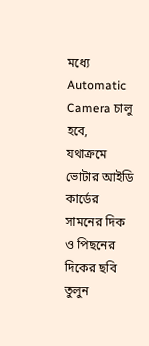মধ্যে Automatic Camera চালু হবে,
যথাক্রমে ভোটার আইডি কার্ডের সামনের দিক ও পিছনের দিকের ছবি তুলুন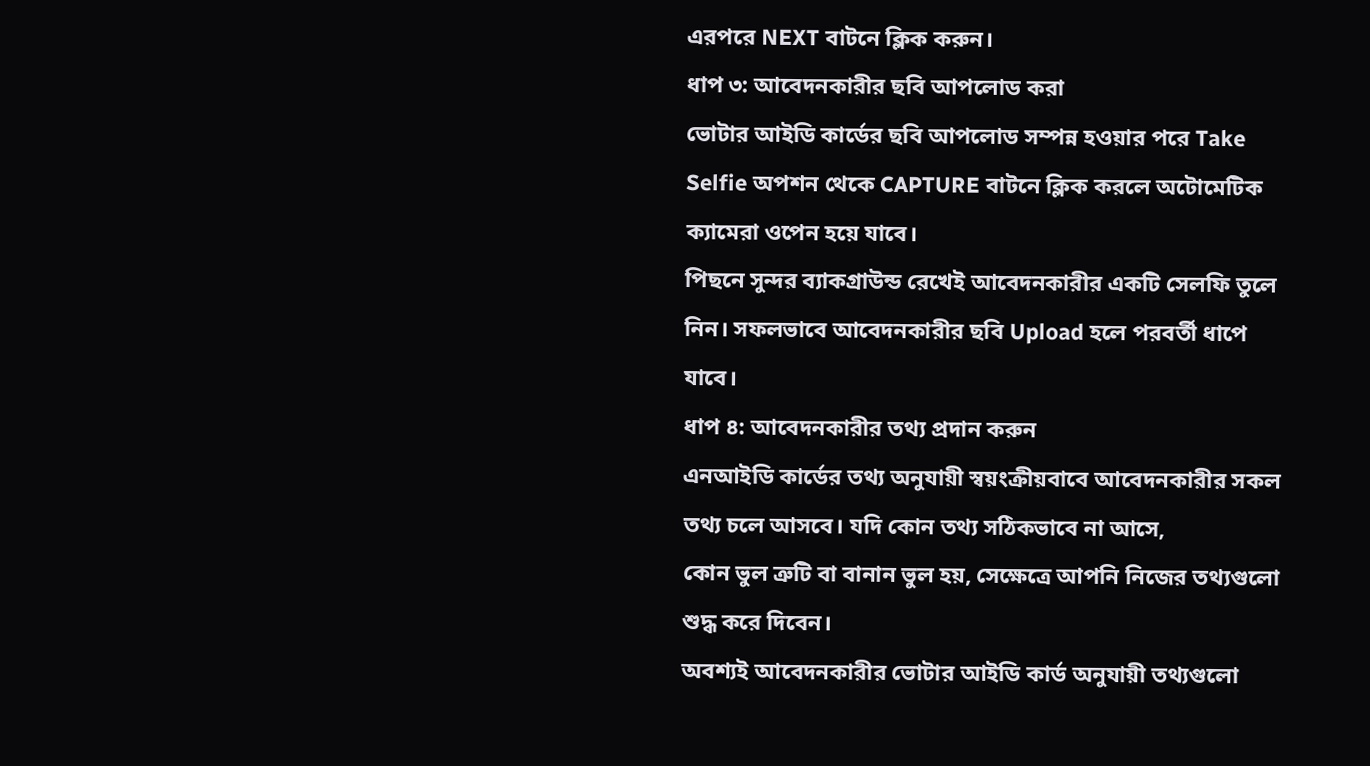এরপরে NEXT বাটনে ক্লিক করুন।
ধাপ ৩: আবেদনকারীর ছবি আপলোড করা
ভোটার আইডি কার্ডের ছবি আপলোড সম্পন্ন হওয়ার পরে Take Selfie অপশন থেকে CAPTURE বাটনে ক্লিক করলে অটোমেটিক ক্যামেরা ওপেন হয়ে যাবে।
পিছনে সুন্দর ব্যাকগ্রাউন্ড রেখেই আবেদনকারীর একটি সেলফি তুলে নিন। সফলভাবে আবেদনকারীর ছবি Upload হলে পরবর্তী ধাপে যাবে।
ধাপ ৪: আবেদনকারীর তথ্য প্রদান করুন
এনআইডি কার্ডের তথ্য অনুযায়ী স্বয়ংক্রীয়বাবে আবেদনকারীর সকল তথ্য চলে আসবে। যদি কোন তথ্য সঠিকভাবে না আসে,
কোন ভুল ত্রুটি বা বানান ভুল হয়, সেক্ষেত্রে আপনি নিজের তথ্যগুলো শুদ্ধ করে দিবেন।
অবশ্যই আবেদনকারীর ভোটার আইডি কার্ড অনুযায়ী তথ্যগুলো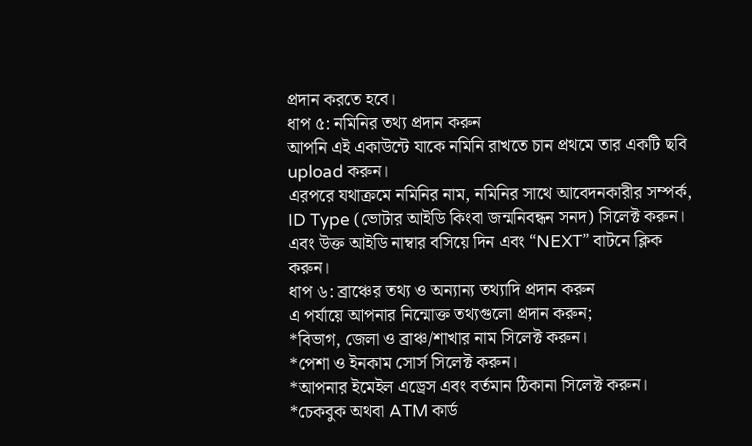প্রদান করতে হবে।
ধাপ ৫: নমিনির তথ্য প্রদান করুন
আপনি এই একাউন্টে যাকে নমিনি রাখতে চান প্রথমে তার একটি ছবি upload করুন।
এরপরে যথাক্রমে নমিনির নাম, নমিনির সাথে আবেদনকারীর সম্পর্ক, ID Type (ভোটার আইডি কিংবা জন্মনিবন্ধন সনদ) সিলেক্ট করুন। এবং উক্ত আইডি নাম্বার বসিয়ে দিন এবং “NEXT” বাটনে ক্লিক করুন।
ধাপ ৬: ব্রাঞ্চের তথ্য ও অন্যান্য তথ্যাদি প্রদান করুন
এ পর্যায়ে আপনার নিন্মোক্ত তথ্যগুলো প্রদান করুন;
*বিভাগ, জেলা ও ব্রাঞ্চ/শাখার নাম সিলেক্ট করুন।
*পেশা ও ইনকাম সোর্স সিলেক্ট করুন।
*আপনার ইমেইল এড্রেস এবং বর্তমান ঠিকানা সিলেক্ট করুন।
*চেকবুক অথবা ATM কার্ড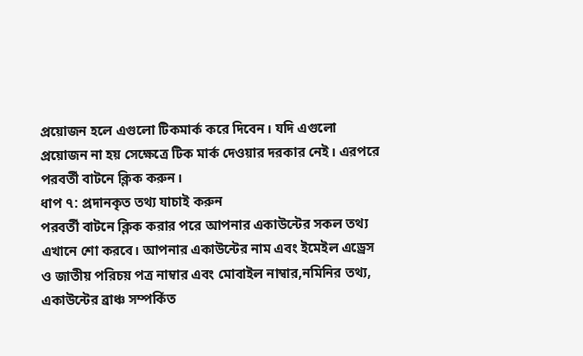প্রয়োজন হলে এগুলো টিকমার্ক করে দিবেন। যদি এগুলো প্রয়োজন না হয় সেক্ষেত্রে টিক মার্ক দেওয়ার দরকার নেই। এরপরে পরবর্তী বাটনে ক্লিক করুন।
ধাপ ৭: প্রদানকৃত তথ্য যাচাই করুন
পরবর্তী বাটনে ক্লিক করার পরে আপনার একাউন্টের সকল তথ্য এখানে শো করবে। আপনার একাউন্টের নাম এবং ইমেইল এড্রেস ও জাতীয় পরিচয় পত্র নাম্বার এবং মোবাইল নাম্বার,নমিনির তথ্য, একাউন্টের ব্রাঞ্চ সম্পর্কিত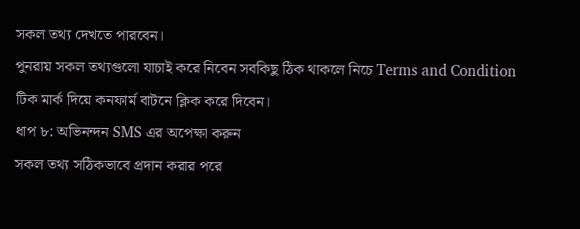সকল তথ্য দেখতে পারবেন।
পুনরায় সকল তথ্যগুলো যাচাই করে নিবেন সবকিছু ঠিক থাকলে নিচে Terms and Condition টিক মার্ক দিয়ে কনফার্ম বাটনে ক্লিক করে দিবেন।
ধাপ ৮: অভিনন্দন SMS এর অপেক্ষা করুন
সকল তথ্য সঠিকভাবে প্রদান করার পরে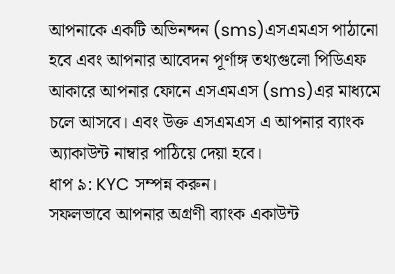আপনাকে একটি অভিনন্দন (sms)এসএমএস পাঠানো হবে এবং আপনার আবেদন পূর্ণাঙ্গ তথ্যগুলো পিডিএফ আকারে আপনার ফোনে এসএমএস (sms)এর মাধ্যমে চলে আসবে। এবং উক্ত এসএমএস এ আপনার ব্যাংক অ্যাকাউন্ট নাম্বার পাঠিয়ে দেয়া হবে।
ধাপ ৯: KYC সম্পন্ন করুন।
সফলভাবে আপনার অগ্রণী ব্যাংক একাউন্ট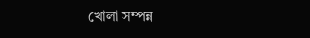খোলা সম্পন্ন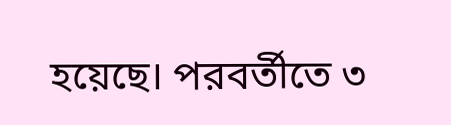হয়েছে। পরবর্তীতে ৩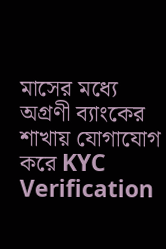মাসের মধ্যে অগ্রণী ব্যাংকের শাখায় যোগাযোগ করে KYC Verification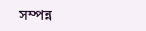সম্পন্ন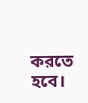করতে হবে।